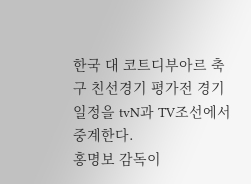한국 대 코트디부아르 축구 친선경기 평가전 경기 일정을 tvN과 TV조선에서 중계한다.
홍명보 감독이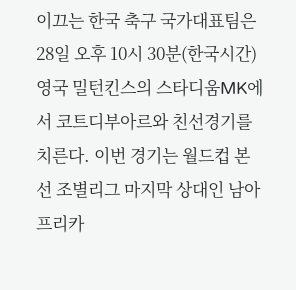이끄는 한국 축구 국가대표팀은 28일 오후 10시 30분(한국시간) 영국 밀턴킨스의 스타디움MK에서 코트디부아르와 친선경기를 치른다. 이번 경기는 월드컵 본선 조별리그 마지막 상대인 남아프리카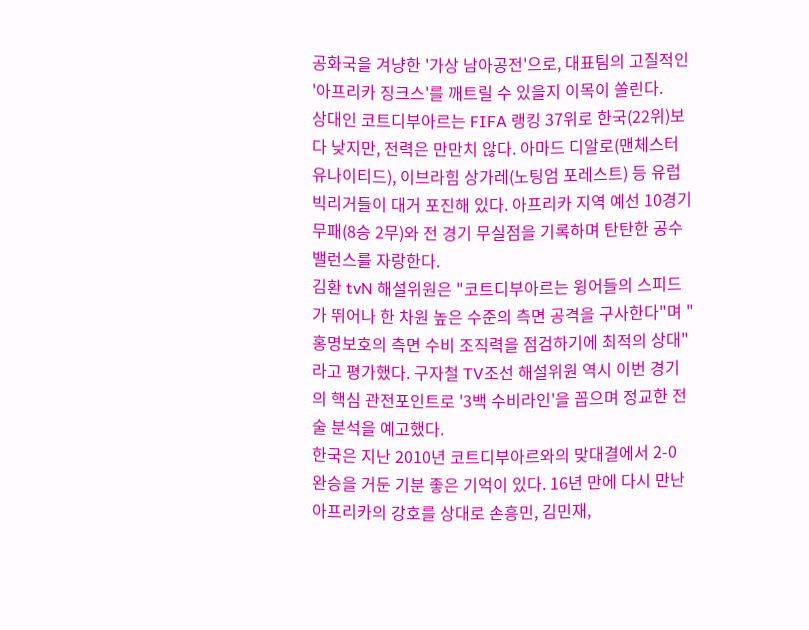공화국을 겨냥한 '가상 남아공전'으로, 대표팀의 고질적인 '아프리카 징크스'를 깨트릴 수 있을지 이목이 쏠린다.
상대인 코트디부아르는 FIFA 랭킹 37위로 한국(22위)보다 낮지만, 전력은 만만치 않다. 아마드 디알로(맨체스터 유나이티드), 이브라힘 상가레(노팅엄 포레스트) 등 유럽 빅리거들이 대거 포진해 있다. 아프리카 지역 예선 10경기 무패(8승 2무)와 전 경기 무실점을 기록하며 탄탄한 공수 밸런스를 자랑한다.
김환 tvN 해설위원은 "코트디부아르는 윙어들의 스피드가 뛰어나 한 차원 높은 수준의 측면 공격을 구사한다"며 "홍명보호의 측면 수비 조직력을 점검하기에 최적의 상대"라고 평가했다. 구자철 TV조선 해설위원 역시 이번 경기의 핵심 관전포인트로 '3백 수비라인'을 꼽으며 정교한 전술 분석을 예고했다.
한국은 지난 2010년 코트디부아르와의 맞대결에서 2-0 완승을 거둔 기분 좋은 기억이 있다. 16년 만에 다시 만난 아프리카의 강호를 상대로 손흥민, 김민재,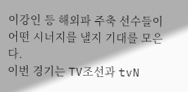이강인 등 해외파 주축 선수들이 어떤 시너지를 낼지 기대를 모은다.
이번 경기는 TV조선과 tvN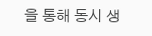을 통해 동시 생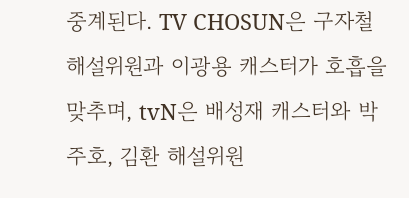중계된다. TV CHOSUN은 구자철 해설위원과 이광용 캐스터가 호흡을 맞추며, tvN은 배성재 캐스터와 박주호, 김환 해설위원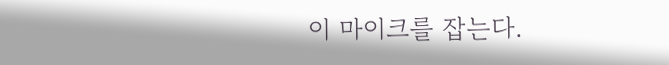이 마이크를 잡는다.